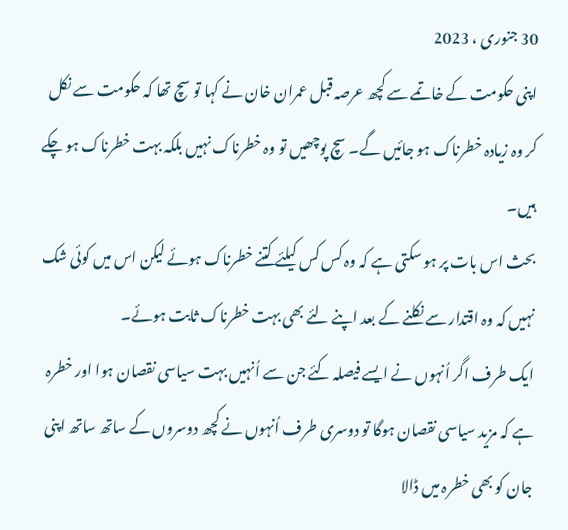30 جنوری ، 2023
اپنی حکومت کے خاتمے سے کچھ عرصہ قبل عمران خان نے کہا تو سچ تھا کہ حکومت سے نکل کر وہ زیادہ خطرناک ہو جائیں گے۔ سچ پوچھیں تو وہ خطرناک نہیں بلکہ بہت خطرناک ہو چکے ہیں۔
بحث اس بات پر ہو سکتی ہے کہ وہ کس کس کیلئے کتنے خطرناک ہوئے لیکن اس میں کوئی شک نہیں کہ وہ اقتدار سے نکلنے کے بعد اپنے لئے بھی بہت خطرناک ثابت ہوئے۔
ایک طرف اگر اُنہوں نے ایسے فیصلہ کئے جن سے اُنہیں بہت سیاسی نقصان ہوا اور خطرہ ہے کہ مزید سیاسی نقصان ہوگا تو دوسری طرف اُنہوں نے کچھ دوسروں کے ساتھ ساتھ اپنی جان کو بھی خطرہ میں ڈالا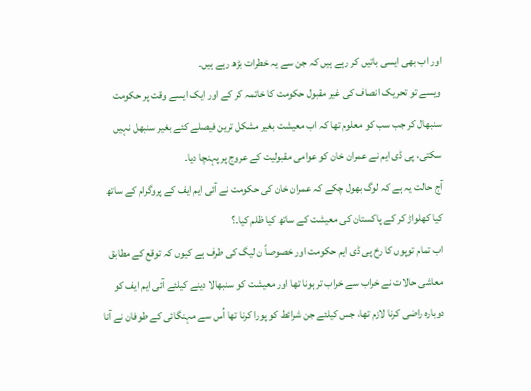اور اب بھی ایسی باتیں کر رہے ہیں کہ جن سے یہ خطرات بڑھ رہے ہیں۔
ویسے تو تحریک انصاف کی غیر مقبول حکومت کا خاتمہ کر کے اور ایک ایسے وقت پر حکومت سنبھال کر جب سب کو معلوم تھا کہ اب معیشت بغیر مشکل ترین فیصلے کئے بغیر سنبھل نہیں سکتی، پی ڈی ایم نے عمران خان کو عوامی مقبولیت کے عروج پر پہنچا دیا۔
آج حالت یہ ہے کہ لوگ بھول چکے کہ عمران خان کی حکومت نے آئی ایم ایف کے پروگرام کے ساتھ کیا کھلواڑ کر کے پاکستان کی معیشت کے ساتھ کیا ظلم کیا۔؟
اب تمام توپوں کا رخ پی ڈی ایم حکومت اور خصوصاً ن لیگ کی طرف ہے کیوں کہ توقع کے مطابق معاشی حالات نے خراب سے خراب تر ہونا تھا اور معیشت کو سنبھالا دینے کیلئے آئی ایم ایف کو دوبارہ راضی کرنا لازم تھا، جس کیلئے جن شرائط کو پورا کرنا تھا اُس سے مہنگائی کے طوفان نے آنا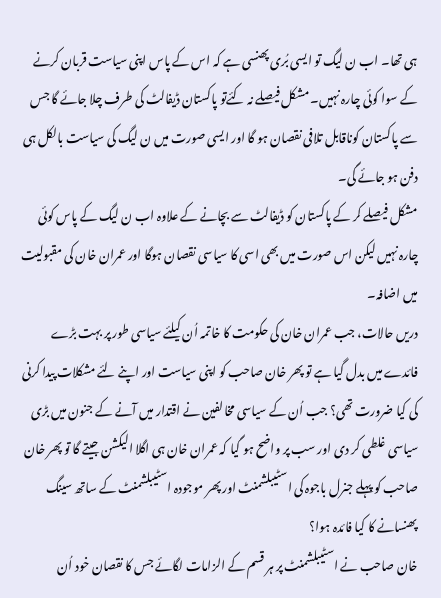ہی تھا۔ اب ن لیگ تو ایسی بُری پھنسی ہے کہ اس کے پاس اپنی سیاست قربان کرنے کے سوا کوئی چارہ نہیں۔ مشکل فیصلے نہ کئےتو پاکستان ڈیفالٹ کی طرف چلا جائے گا جس سے پاکستان کوناقابل تلافی نقصان ہو گا اور ایسی صورت میں ن لیگ کی سیاست بالکل ہی دفن ہو جائے گی۔
مشکل فیصلے کر کے پاکستان کو ڈیفالٹ سے بچانے کے علاوہ اب ن لیگ کے پاس کوئی چارہ نہیں لیکن اس صورت میں بھی اسی کا سیاسی نقصان ہوگا اور عمران خان کی مقبولیت میں اضافہ۔
دریں حالات، جب عمران خان کی حکومت کا خاتمہ اُن کیلئے سیاسی طور پر بہت بڑے فائدے میں بدل گیا ہے تو پھر خان صاحب کو اپنی سیاست اور اپنے لئے مشکلات پیدا کرنی کی کیا ضرورت تھی؟ جب اُن کے سیاسی مخالفین نے اقتدار میں آنے کے جنون میں بڑی سیاسی غلطی کر دی اور سب پر واضح ہو گیا کہ عمران خان ہی اگلا الیکشن جیتے گا تو پھر خان صاحب کو پہلے جنرل باجوہ کی اسٹیبلشمنٹ اور پھر موجودہ اسٹیبلشمنٹ کے ساتھ سینگ پھنسانے کا کیا فائدہ ہوا؟
خان صاحب نے اسٹیبلشمنٹ پر ہر قسم کے الزامات لگائے جس کا نقصان خود اُن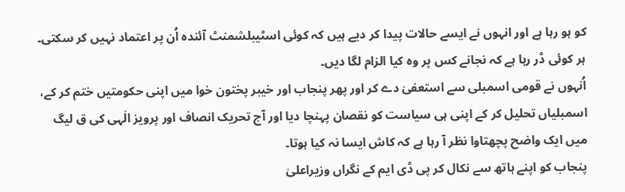کو ہو رہا ہے اور انہوں نے ایسے حالات پیدا کر دیے ہیں کہ کوئی اسٹیبلشمنٹ آئندہ اُن پر اعتماد نہیں کر سکتی۔ ہر کوئی ڈر رہا ہے کہ نجانے کس پر وہ کیا الزام لگا دیں۔
اُنہوں نے قومی اسمبلی سے استعفیٰ دے کر اور پھر پنجاب اور خیبر پختون خوا میں اپنی حکومتیں ختم کر کے، اسمبلیاں تحلیل کر کے اپنی ہی سیاست کو نقصان پہنچا دیا اور آج تحریک انصاف اور پرویز الٰہی کی ق لیگ میں ایک واضح پچھتاوا نظر آ رہا ہے کہ کاش ایسا نہ کیا ہوتا۔
پنجاب کو اپنے ہاتھ سے نکال کر پی ڈی ایم کے نگراں وزیراعلیٰ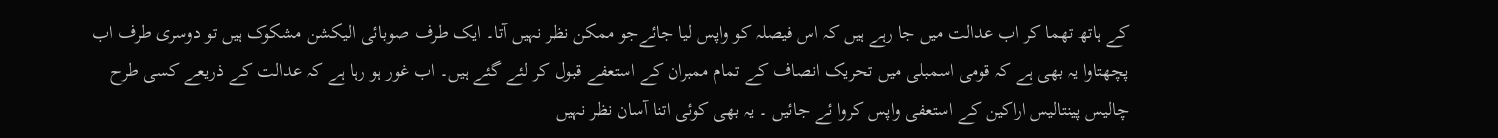کے ہاتھ تھما کر اب عدالت میں جا رہے ہیں کہ اس فیصلہ کو واپس لیا جائےجو ممکن نظر نہیں آتا۔ ایک طرف صوبائی الیکشن مشکوک ہیں تو دوسری طرف اب پچھتاوا یہ بھی ہے کہ قومی اسمبلی میں تحریک انصاف کے تمام ممبران کے استعفے قبول کر لئے گئے ہیں۔ اب غور ہو رہا ہے کہ عدالت کے ذریعے کسی طرح چالیس پینتالیس اراکین کے استعفی واپس کروا ئے جائیں ۔ یہ بھی کوئی اتنا آسان نظر نہیں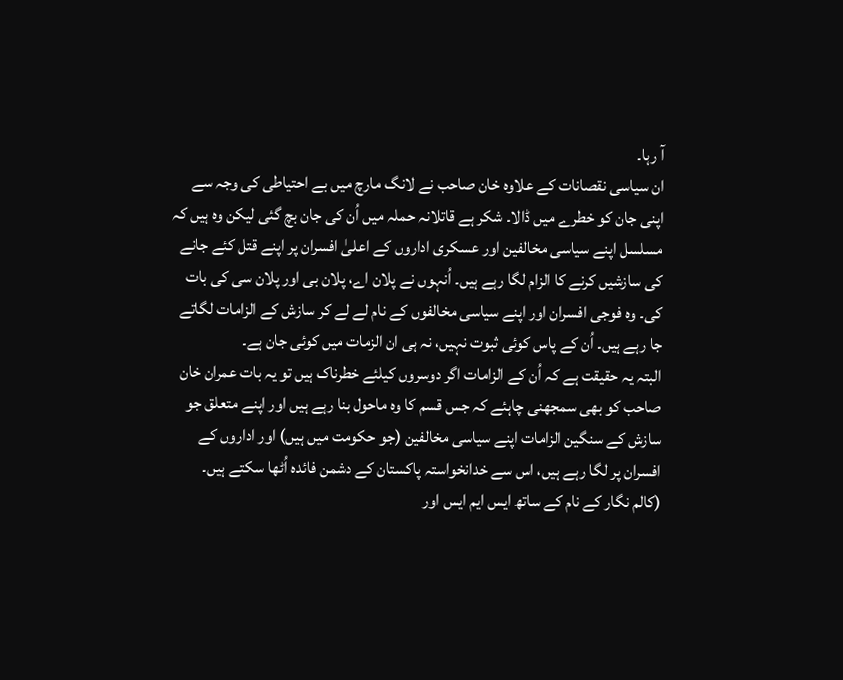آ رہا۔
ان سیاسی نقصانات کے علاوہ خان صاحب نے لانگ مارچ میں بے احتیاطی کی وجہ سے اپنی جان کو خطرے میں ڈالا۔ شکر ہے قاتلانہ حملہ میں اُن کی جان بچ گئی لیکن وہ ہیں کہ مسلسل اپنے سیاسی مخالفین اور عسکری اداروں کے اعلیٰ افسران پر اپنے قتل کئے جانے کی سازشیں کرنے کا الزام لگا رہے ہیں۔ اُنہوں نے پلان اے، پلان بی اور پلان سی کی بات کی۔ وہ فوجی افسران اور اپنے سیاسی مخالفوں کے نام لے لے کر سازش کے الزامات لگاتے جا رہے ہیں۔ اُن کے پاس کوئی ثبوت نہیں، نہ ہی ان الزمات میں کوئی جان ہے۔
البتہ یہ حقیقت ہے کہ اُن کے الزامات اگر دوسروں کیلئے خطرناک ہیں تو یہ بات عمران خان صاحب کو بھی سمجھنی چاہئے کہ جس قسم کا وہ ماحول بنا رہے ہیں اور اپنے متعلق جو سازش کے سنگین الزامات اپنے سیاسی مخالفین (جو حکومت میں ہیں) اور اداروں کے افسران پر لگا رہے ہیں، اس سے خدانخواستہ پاکستان کے دشمن فائدہ اُٹھا سکتے ہیں۔
(کالم نگار کے نام کے ساتھ ایس ایم ایس اور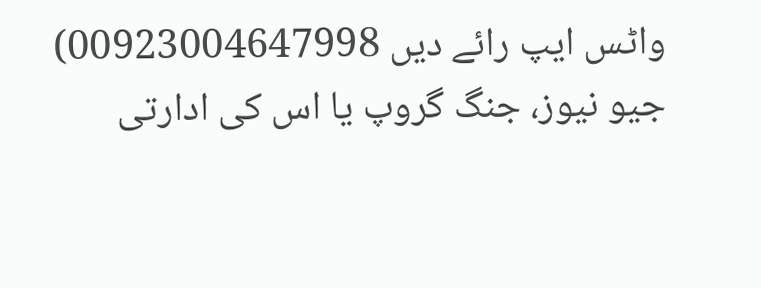واٹس ایپ رائے دیں 00923004647998)
جیو نیوز، جنگ گروپ یا اس کی ادارتی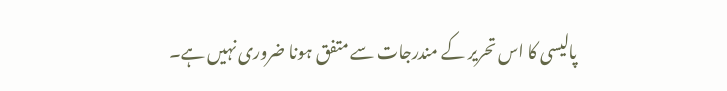پالیسی کا اس تحریر کے مندرجات سے متفق ہونا ضروری نہیں ہے۔